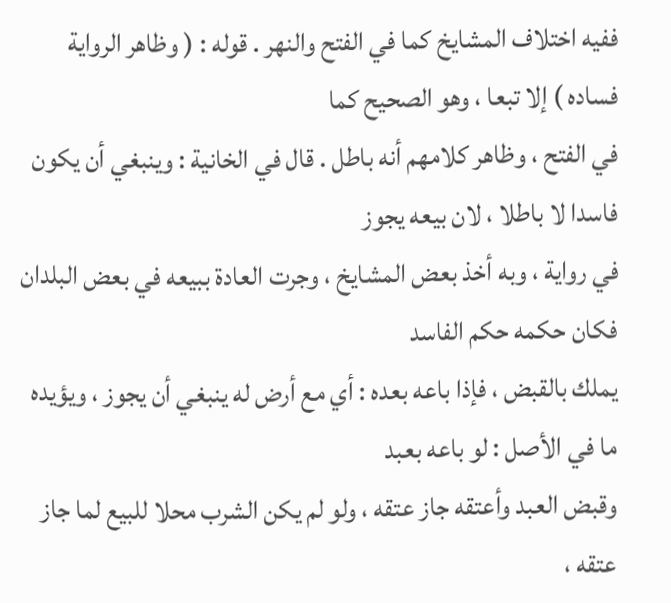ففيه اختلاف المشايخ كما في الفتح والنهر . قوله : ( وظاهر الرواية فساده ) إلا تبعا ، وهو الصحيح كما
في الفتح ، وظاهر كلامهم أنه باطل . قال في الخانية : وينبغي أن يكون فاسدا لا باطلا ، لان بيعه يجوز
في رواية ، وبه أخذ بعض المشايخ ، وجرت العادة ببيعه في بعض البلدان فكان حكمه حكم الفاسد
يملك بالقبض ، فإذا باعه بعده : أي مع أرض له ينبغي أن يجوز ، ويؤيده ما في الأصل : لو باعه بعبد
وقبض العبد وأعتقه جاز عتقه ، ولو لم يكن الشرب محلا للبيع لما جاز عتقه ،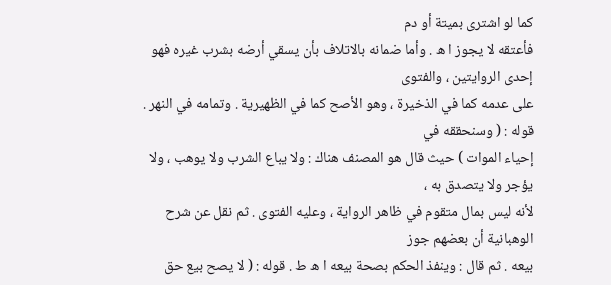كما لو اشترى بميتة أو دم
فأعتقه لا يجوز ا ه . وأما ضمانه بالاتلاف بأن يسقي أرضه بشرب غيره فهو إحدى الروايتين ، والفتوى
على عدمه كما في الذخيرة ، وهو الأصح كما في الظهيرية . وتمامه في النهر . قوله : ( وسنحققه في
إحياء الموات ) حيث قال هو المصنف هناك : ولا يباع الشرب ولا يوهب ، ولا يؤجر ولا يتصدق به ،
لأنه ليس بمال متقوم في ظاهر الرواية ، وعليه الفتوى . ثم نقل عن شرح الوهبانية أن بعضهم جوز
بيعه . ثم قال : وينفذ الحكم بصحة بيعه ا ه ط . قوله : ( لا يصح بيع حق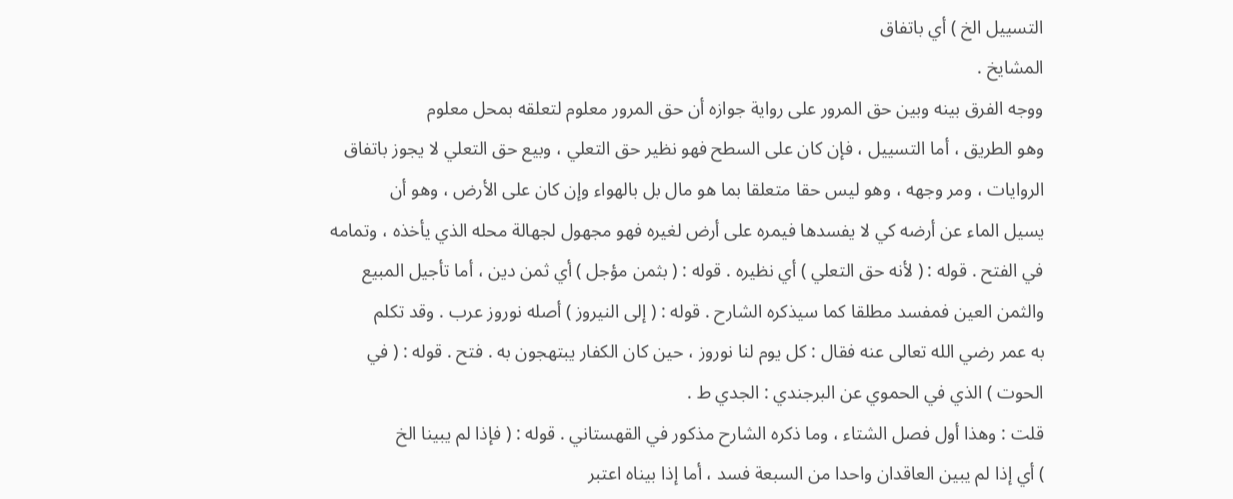التسييل الخ ) أي باتفاق
المشايخ .
ووجه الفرق بينه وبين حق المرور على رواية جوازه أن حق المرور معلوم لتعلقه بمحل معلوم
وهو الطريق ، أما التسييل ، فإن كان على السطح فهو نظير حق التعلي ، وبيع حق التعلي لا يجوز باتفاق
الروايات ، ومر وجهه ، وهو ليس حقا متعلقا بما هو مال بل بالهواء وإن كان على الأرض ، وهو أن
يسيل الماء عن أرضه كي لا يفسدها فيمره على أرض لغيره فهو مجهول لجهالة محله الذي يأخذه ، وتمامه
في الفتح . قوله : ( لأنه حق التعلي ) أي نظيره . قوله : ( بثمن مؤجل ) أي ثمن دين ، أما تأجيل المبيع
والثمن العين فمفسد مطلقا كما سيذكره الشارح . قوله : ( إلى النيروز ) أصله نوروز عرب . وقد تكلم
به عمر رضي الله تعالى عنه فقال : كل يوم لنا نوروز ، حين كان الكفار يبتهجون به . فتح . قوله : ( في
الحوت ) الذي في الحموي عن البرجندي : الجدي ط .
قلت : وهذا أول فصل الشتاء ، وما ذكره الشارح مذكور في القهستاني . قوله : ( فإذا لم يبينا الخ
) أي إذا لم يبين العاقدان واحدا من السبعة فسد ، أما إذا بيناه اعتبر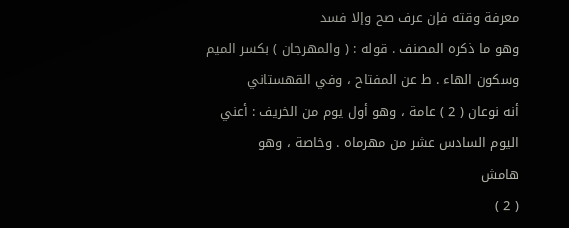معرفة وقته فإن عرف صح وإلا فسد
وهو ما ذكره المصنف . قوله : ( والمهرجان ) بكسر الميم وسكون الهاء . ط عن المفتاح ، وفي القهستاني
أنه نوعان ( 2 ) عامة ، وهو أول يوم من الخريف : أعني اليوم السادس عشر من مهرماه . وخاصة ، وهو
هامش
( 2 )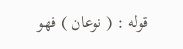قوله : ( نوعان ) فهو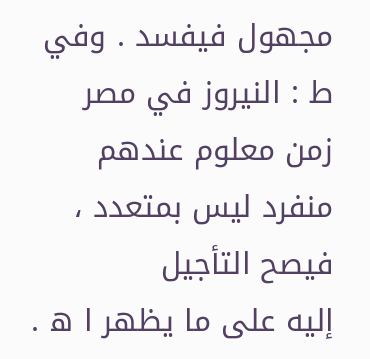مجهول فيفسد . وفي ط : النيروز في مصر زمن معلوم عندهم منفرد ليس بمتعدد ، فيصح التأجيل
إليه على ما يظهر ا ه .